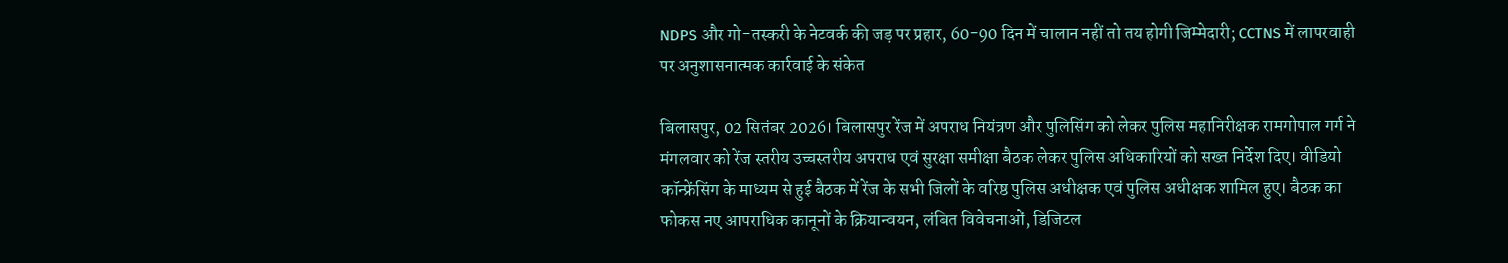NDPS और गो-तस्करी के नेटवर्क की जड़ पर प्रहार, 60-90 दिन में चालान नहीं तो तय होगी जिम्मेदारी; CCTNS में लापरवाही पर अनुशासनात्मक कार्रवाई के संकेत

बिलासपुर, 02 सितंबर 2026। बिलासपुर रेंज में अपराध नियंत्रण और पुलिसिंग को लेकर पुलिस महानिरीक्षक रामगोपाल गर्ग ने मंगलवार को रेंज स्तरीय उच्चस्तरीय अपराध एवं सुरक्षा समीक्षा बैठक लेकर पुलिस अधिकारियों को सख्त निर्देश दिए। वीडियो कॉन्फ्रेंसिंग के माध्यम से हुई बैठक में रेंज के सभी जिलों के वरिष्ठ पुलिस अधीक्षक एवं पुलिस अधीक्षक शामिल हुए। बैठक का फोकस नए आपराधिक कानूनों के क्रियान्वयन, लंबित विवेचनाओं, डिजिटल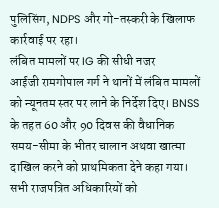पुलिसिंग, NDPS और गो-तस्करी के खिलाफ कार्रवाई पर रहा।
लंबित मामलों पर IG की सीधी नजर
आईजी रामगोपाल गर्ग ने थानों में लंबित मामलों को न्यूनतम स्तर पर लाने के निर्देश दिए। BNSS के तहत 60 और 90 दिवस की वैधानिक समय-सीमा के भीतर चालान अथवा खात्मा दाखिल करने को प्राथमिकता देने कहा गया। सभी राजपत्रित अधिकारियों को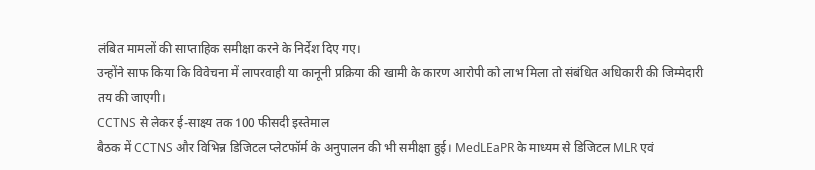लंबित मामलों की साप्ताहिक समीक्षा करने के निर्देश दिए गए।
उन्होंने साफ किया कि विवेचना में लापरवाही या कानूनी प्रक्रिया की खामी के कारण आरोपी को लाभ मिला तो संबंधित अधिकारी की जिम्मेदारी तय की जाएगी।
CCTNS से लेकर ई-साक्ष्य तक 100 फीसदी इस्तेमाल
बैठक में CCTNS और विभिन्न डिजिटल प्लेटफॉर्म के अनुपालन की भी समीक्षा हुई। MedLEaPR के माध्यम से डिजिटल MLR एवं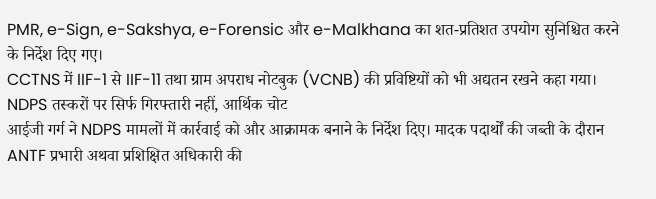PMR, e-Sign, e-Sakshya, e-Forensic और e-Malkhana का शत-प्रतिशत उपयोग सुनिश्चित करने के निर्देश दिए गए।
CCTNS में IIF-1 से IIF-11 तथा ग्राम अपराध नोटबुक (VCNB) की प्रविष्टियों को भी अद्यतन रखने कहा गया।
NDPS तस्करों पर सिर्फ गिरफ्तारी नहीं, आर्थिक चोट
आईजी गर्ग ने NDPS मामलों में कार्रवाई को और आक्रामक बनाने के निर्देश दिए। मादक पदार्थों की जब्ती के दौरान ANTF प्रभारी अथवा प्रशिक्षित अधिकारी की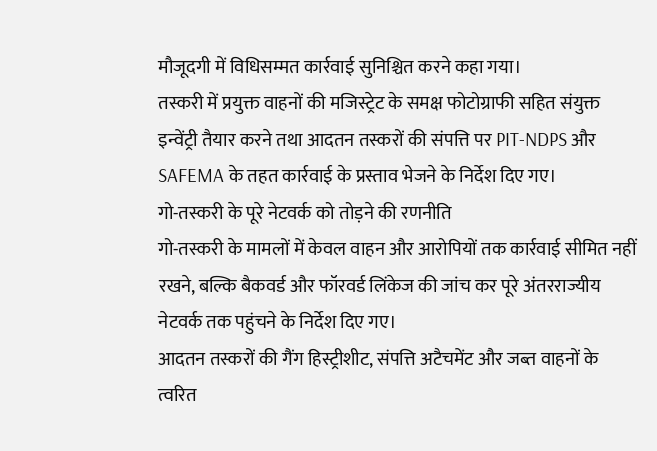मौजूदगी में विधिसम्मत कार्रवाई सुनिश्चित करने कहा गया।
तस्करी में प्रयुक्त वाहनों की मजिस्ट्रेट के समक्ष फोटोग्राफी सहित संयुक्त इन्वेंट्री तैयार करने तथा आदतन तस्करों की संपत्ति पर PIT-NDPS और SAFEMA के तहत कार्रवाई के प्रस्ताव भेजने के निर्देश दिए गए।
गो-तस्करी के पूरे नेटवर्क को तोड़ने की रणनीति
गो-तस्करी के मामलों में केवल वाहन और आरोपियों तक कार्रवाई सीमित नहीं रखने, बल्कि बैकवर्ड और फॉरवर्ड लिंकेज की जांच कर पूरे अंतरराज्यीय नेटवर्क तक पहुंचने के निर्देश दिए गए।
आदतन तस्करों की गैंग हिस्ट्रीशीट, संपत्ति अटैचमेंट और जब्त वाहनों के त्वरित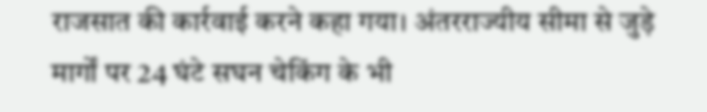राजसात की कार्रवाई करने कहा गया। अंतरराज्यीय सीमा से जुड़े मार्गों पर 24 घंटे सघन चेकिंग के भी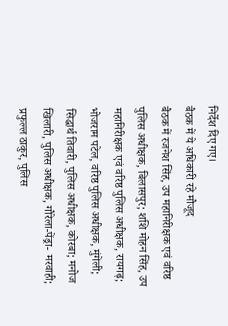निर्देश दिए गए।
बैठक में ये अधिकारी रहे मौजूद
बैठक में रजनेश सिंह, उप महानिरीक्षक एवं वरिष्ठ पुलिस अधीक्षक, बिलासपुर; शशि मोहन सिंह, उप महानिरीक्षक एवं वरिष्ठ पुलिस अधीक्षक, रायगढ़; भोजराम पटेल, वरिष्ठ पुलिस अधीक्षक, मुंगेली; सिद्धार्थ तिवारी, पुलिस अधीक्षक, कोरबा; मनोज खिलारी, पुलिस अधीक्षक, गौरेला-पेंड्रा- मरवाही; प्रफुल्ल ठाकुर, पुलिस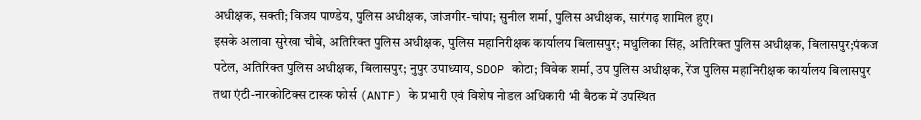अधीक्षक, सक्ती; विजय पाण्डेय, पुलिस अधीक्षक, जांजगीर-चांपा; सुनील शर्मा, पुलिस अधीक्षक, सारंगढ़ शामिल हुए।
इसके अलावा सुरेखा चौबे, अतिरिक्त पुलिस अधीक्षक, पुलिस महानिरीक्षक कार्यालय बिलासपुर; मधुलिका सिंह, अतिरिक्त पुलिस अधीक्षक, बिलासपुर;पंकज पटेल, अतिरिक्त पुलिस अधीक्षक, बिलासपुर; नुपुर उपाध्याय, SDOP कोटा; विवेक शर्मा, उप पुलिस अधीक्षक, रेंज पुलिस महानिरीक्षक कार्यालय बिलासपुर तथा एंटी-नारकोटिक्स टास्क फोर्स (ANTF) के प्रभारी एवं विशेष नोडल अधिकारी भी बैठक में उपस्थित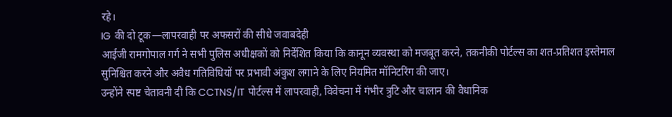रहे।
IG की दो टूक—लापरवाही पर अफसरों की सीधे जवाबदेही
आईजी रामगोपाल गर्ग ने सभी पुलिस अधीक्षकों को निर्देशित किया कि कानून व्यवस्था को मजबूत करने, तकनीकी पोर्टल्स का शत-प्रतिशत इस्तेमाल सुनिश्चित करने और अवैध गतिविधियों पर प्रभावी अंकुश लगाने के लिए नियमित मॉनिटरिंग की जाए।
उन्होंने स्पष्ट चेतावनी दी कि CCTNS/IT पोर्टल्स में लापरवाही, विवेचना में गंभीर त्रुटि और चालान की वैधानिक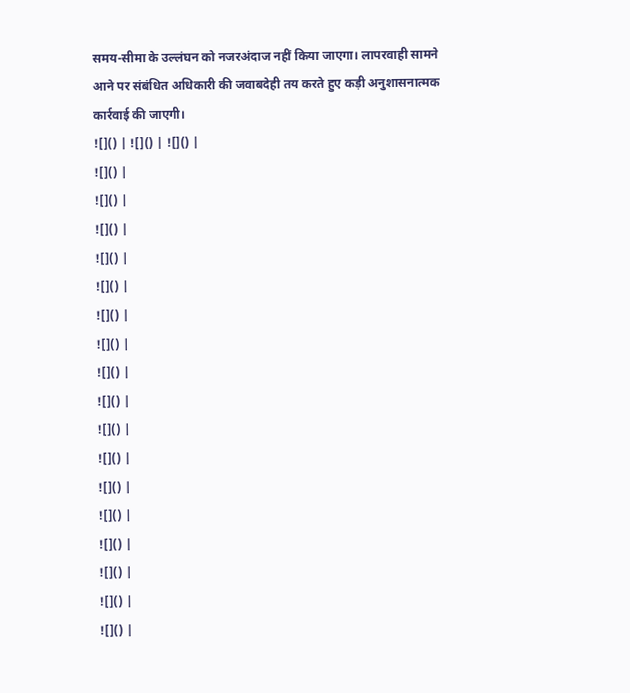समय-सीमा के उल्लंघन को नजरअंदाज नहीं किया जाएगा। लापरवाही सामने आने पर संबंधित अधिकारी की जवाबदेही तय करते हुए कड़ी अनुशासनात्मक कार्रवाई की जाएगी।
![]() | ![]() | ![]() |
![]() |
![]() |
![]() |
![]() |
![]() |
![]() |
![]() |
![]() |
![]() |
![]() |
![]() |
![]() |
![]() |
![]() |
![]() |
![]() |
![]() |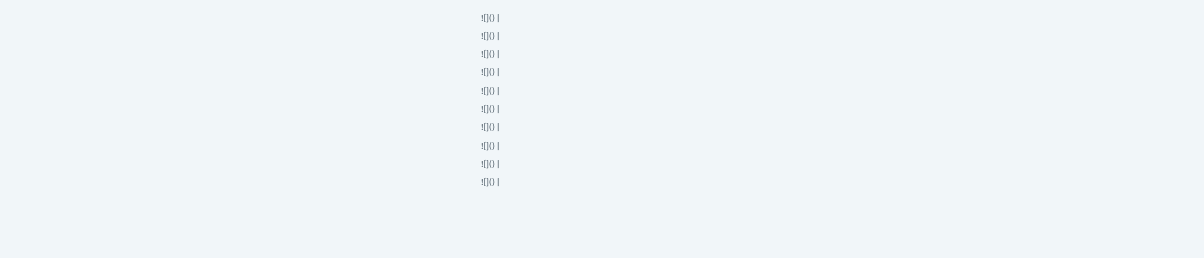![]() |
![]() |
![]() |
![]() |
![]() |
![]() |
![]() |
![]() |
![]() |
![]() |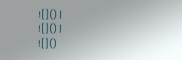![]() |
![]() |
![]()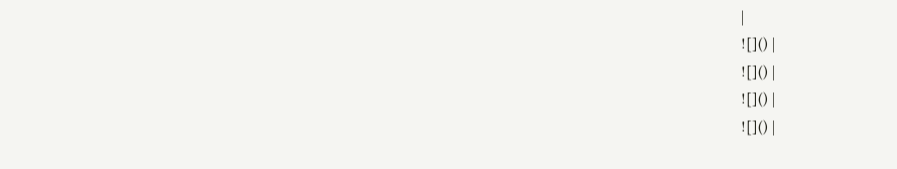|
![]() |
![]() |
![]() |
![]() |